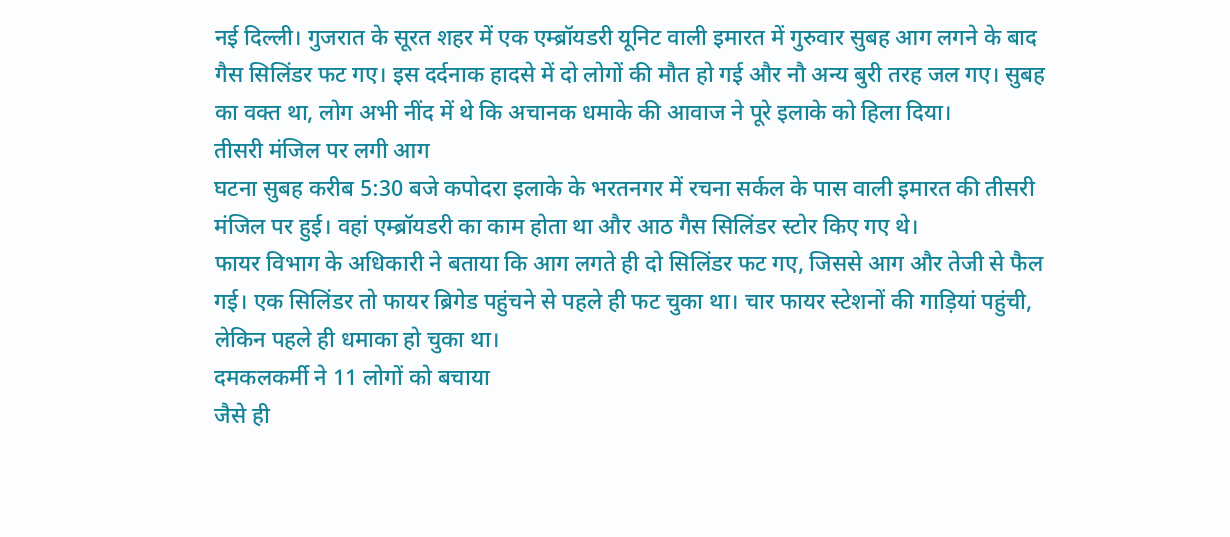नई दिल्ली। गुजरात के सूरत शहर में एक एम्ब्रॉयडरी यूनिट वाली इमारत में गुरुवार सुबह आग लगने के बाद गैस सिलिंडर फट गए। इस दर्दनाक हादसे में दो लोगों की मौत हो गई और नौ अन्य बुरी तरह जल गए। सुबह का वक्त था, लोग अभी नींद में थे कि अचानक धमाके की आवाज ने पूरे इलाके को हिला दिया।
तीसरी मंजिल पर लगी आग
घटना सुबह करीब 5:30 बजे कपोदरा इलाके के भरतनगर में रचना सर्कल के पास वाली इमारत की तीसरी मंजिल पर हुई। वहां एम्ब्रॉयडरी का काम होता था और आठ गैस सिलिंडर स्टोर किए गए थे।
फायर विभाग के अधिकारी ने बताया कि आग लगते ही दो सिलिंडर फट गए, जिससे आग और तेजी से फैल गई। एक सिलिंडर तो फायर ब्रिगेड पहुंचने से पहले ही फट चुका था। चार फायर स्टेशनों की गाड़ियां पहुंची, लेकिन पहले ही धमाका हो चुका था।
दमकलकर्मी ने 11 लोगों को बचाया
जैसे ही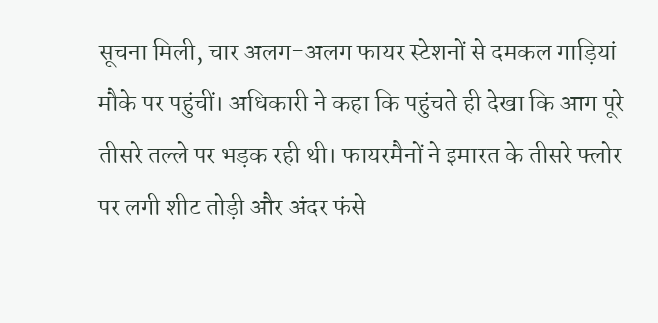सूचना मिली, चार अलग-अलग फायर स्टेशनों से दमकल गाड़ियां मौके पर पहुंचीं। अधिकारी ने कहा कि पहुंचते ही देखा कि आग पूरे तीसरे तल्ले पर भड़क रही थी। फायरमैनों ने इमारत के तीसरे फ्लोर पर लगी शीट तोड़ी और अंदर फंसे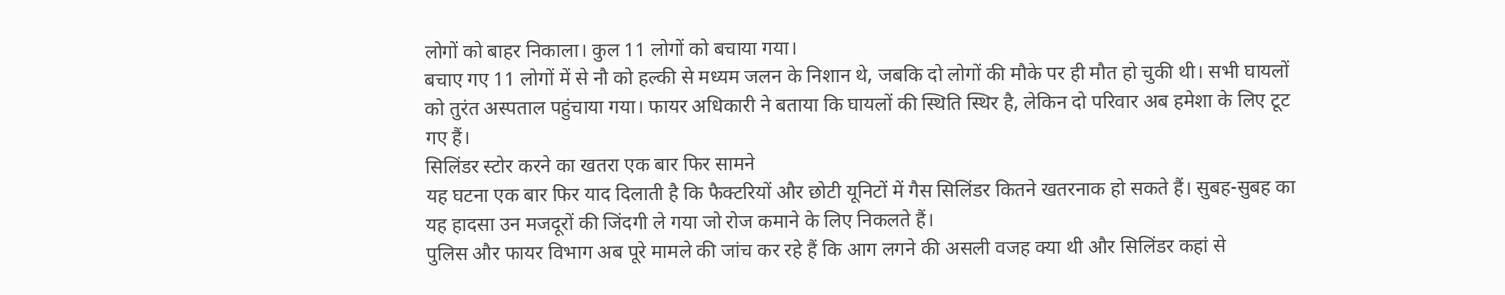लोगों को बाहर निकाला। कुल 11 लोगों को बचाया गया।
बचाए गए 11 लोगों में से नौ को हल्की से मध्यम जलन के निशान थे, जबकि दो लोगों की मौके पर ही मौत हो चुकी थी। सभी घायलों को तुरंत अस्पताल पहुंचाया गया। फायर अधिकारी ने बताया कि घायलों की स्थिति स्थिर है, लेकिन दो परिवार अब हमेशा के लिए टूट गए हैं।
सिलिंडर स्टोर करने का खतरा एक बार फिर सामने
यह घटना एक बार फिर याद दिलाती है कि फैक्टरियों और छोटी यूनिटों में गैस सिलिंडर कितने खतरनाक हो सकते हैं। सुबह-सुबह का यह हादसा उन मजदूरों की जिंदगी ले गया जो रोज कमाने के लिए निकलते हैं।
पुलिस और फायर विभाग अब पूरे मामले की जांच कर रहे हैं कि आग लगने की असली वजह क्या थी और सिलिंडर कहां से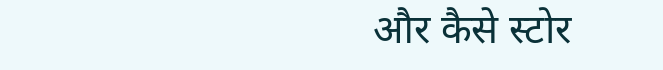और कैसे स्टोर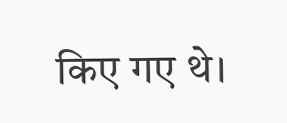किए गए थे।